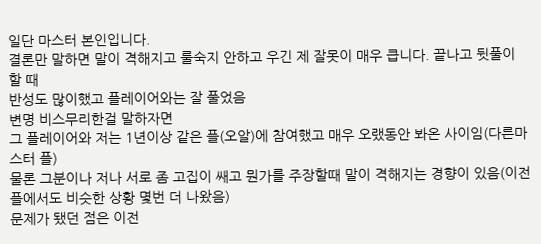일단 마스터 본인입니다.
결론만 말하면 말이 격해지고 룰숙지 안하고 우긴 제 잘못이 매우 큽니다. 끝나고 뒷풀이 할 때
반성도 많이했고 플레이어와는 잘 풀었음
변명 비스무리한걸 말하자면
그 플레이어와 저는 1년이상 같은 플(오알)에 참여했고 매우 오랬동안 봐온 사이임(다른마스터 플)
물론 그분이나 저나 서로 좀 고집이 쌔고 뭔가를 주장할때 말이 격해지는 경향이 있음(이전 플에서도 비슷한 상황 몇번 더 나왔음)
문제가 됐던 점은 이전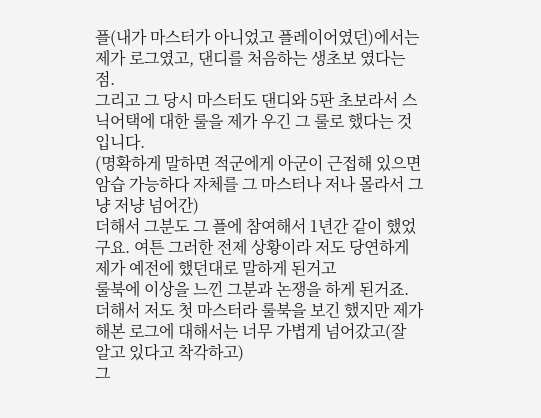플(내가 마스터가 아니었고 플레이어였던)에서는 제가 로그였고, 댄디를 처음하는 생초보 였다는점.
그리고 그 당시 마스터도 댄디와 5판 초보라서 스닉어택에 대한 룰을 제가 우긴 그 룰로 했다는 것입니다.
(명확하게 말하면 적군에게 아군이 근접해 있으면 암습 가능하다 자체를 그 마스터나 저나 몰라서 그냥 저냥 넘어간)
더해서 그분도 그 플에 참여해서 1년간 같이 했었구요. 여튼 그러한 전제 상황이라 저도 당연하게 제가 예전에 했던대로 말하게 된거고
룰북에 이상을 느낀 그분과 논쟁을 하게 된거죠.
더해서 저도 첫 마스터라 룰북을 보긴 했지만 제가 해본 로그에 대해서는 너무 가볍게 넘어갔고(잘 알고 있다고 착각하고)
그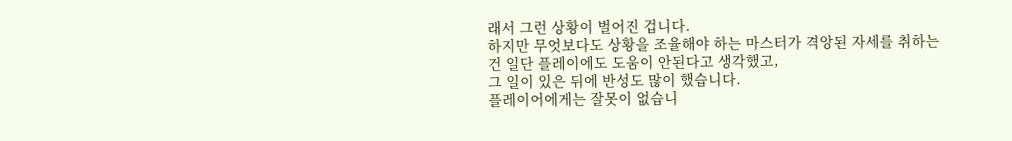래서 그런 상황이 벌어진 겁니다.
하지만 무엇보다도 상황을 조율해야 하는 마스터가 격앙된 자세를 취하는 건 일단 플레이에도 도움이 안된다고 생각했고,
그 일이 있은 뒤에 반성도 많이 했습니다.
플레이어에게는 잘못이 없습니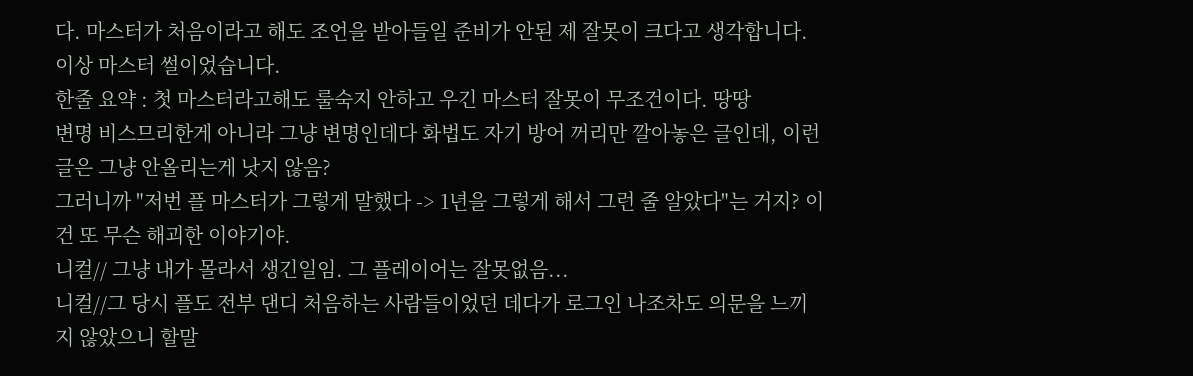다. 마스터가 처음이라고 해도 조언을 받아들일 준비가 안된 제 잘못이 크다고 생각합니다.
이상 마스터 썰이었습니다.
한줄 요약 : 첫 마스터라고해도 룰숙지 안하고 우긴 마스터 잘못이 무조건이다. 땅땅
변명 비스므리한게 아니라 그냥 변명인데다 화법도 자기 방어 꺼리만 깔아놓은 글인데, 이런 글은 그냥 안올리는게 낫지 않음?
그러니까 "저번 플 마스터가 그렇게 말했다 -> 1년을 그렇게 해서 그런 줄 알았다"는 거지? 이건 또 무슨 해괴한 이야기야.
니컬// 그냥 내가 몰라서 생긴일임. 그 플레이어는 잘못없음...
니컬//그 당시 플도 전부 댄디 처음하는 사람들이었던 데다가 로그인 나조차도 의문을 느끼지 않았으니 할말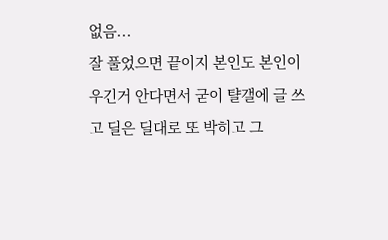없음...
잘 풀었으면 끝이지 본인도 본인이 우긴거 안다면서 굳이 턀갤에 글 쓰고 딜은 딜대로 또 박히고 그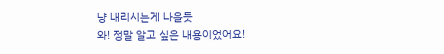냥 내리시는게 나을듯
와! 정말 알고 싶은 내용이었어요!